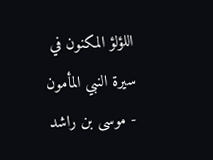اللؤلؤ المكنون في سيرة النبي المأمون - موسى بن راشد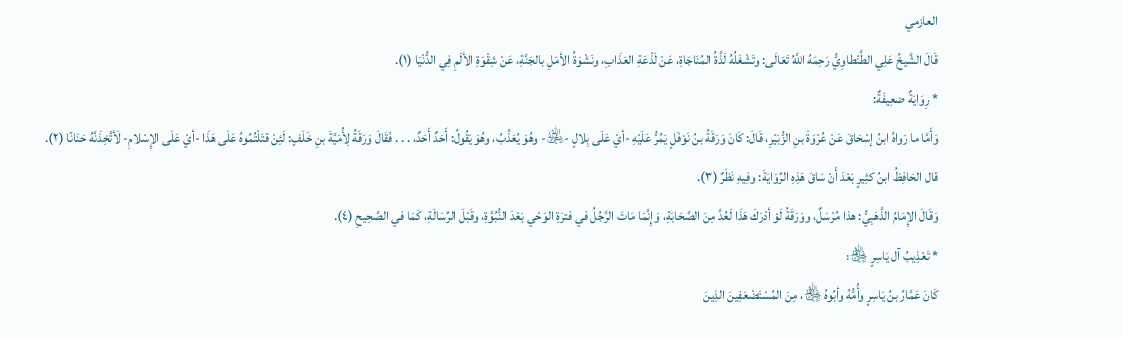العازمي
قَالَ الشَّيخُ عَلِي الطَّنْطاوِيُّ رَحِمَهُ اللَّهُ تَعَالَى: وتَشْغَلُهُ لَذَّةُ المُنَاجَاةِ، عَنْ لَذْعَةِ العَذَابِ، ونَشْوَةُ الأمَلِ بالجَنَّةِ، عَنْ شِقْوَةِ الألَمِ فِي الدُّنْيَا (١).
* رِوَايَةٌ ضعِيفَةٌ:
وَأَمَّا ما رَواهُ ابنُ إسْحَاقَ عَنْ عُرْوَةَ بنِ الزُّبَيْرِ، قَالَ: كَانَ وَرَقَةُ بنُ نَوْفَلٍ يَمُرُّ عَلَيْهِ -أيْ عَلَى بِلالٍ -﵁- وهُوَ يُعَذَّبُ، وهُوَ يَقُولُ: أَحَدٌ أَحَدٌ، . . . فَقَالَ وَرَقَةُ لِأُمَيَّةَ بنِ خَلَفٍ: لَئِنْ قتَلْتُمُوهُ عَلَى هَذَا -أيْ عَلَى الإِسْلامِ- لَأتَّخِذَنَّهُ حَنَانًا (٢).
قال الحَافِظُ ابنُ كثِيرٍ بَعْدَ أَنْ سَاقَ هَذِهِ الرِّوَايَةَ: وفِيهِ نَظَرٌ (٣).
وَقَالَ الإِمَامُ الذَّهَبِيُّ: هذا مُرْسَلٌ، ووَرَقَةُ لَوْ أدْرَكَ هَذَا لَعُدَّ مِنَ الصَّحَابَةِ، وَإِنَّمَا مَاتَ الرَّجُلُ في فترَةِ الوَحْي بَعْدَ النُّبُوَّةِ، وقَبْلَ الرِّسَالَةِ، كَمَا في الصَّحِيحِ (٤).
* تَعْذِيبُ آل يَاسِرٍ ﵃:
كَانَ عَمَّارُ بنُ يَاسِرٍ وأُمُّهُ وأبُوهُ ﵃، مِنَ المُسْتَضْعَفِينَ الذِينَ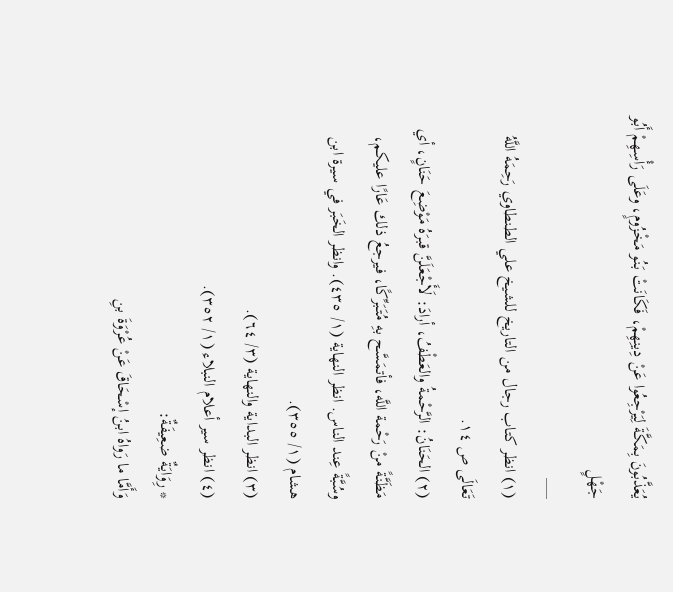يُعَذَّبُونَ بِمَكَّةَ لِيَرْجِعُوا عَنْ دِينِهِمْ، فَكَانَتْ بَنُو مَخْزُومٍ، وعَلَى رَأْسِهِمْ أَبُو جَهْلٍ
___
(١) انظر كتاب رجال من التاريخ للشيخ علي الطنطاوي رَحِمَهُ اللَّهُ تَعَالَى ص ١٤.
(٢) الحَنَانُ: الرَّحْمةُ والعَطْفُ، أرادَ: لَأَجْعَلَنَّ قبرَهُ مَوْضِعَ حَنَانٍ، أي مَظَنَّةً منْ رَحْمة اللَّه، فأتمَسَّح بهِ مُتَبَرِّكًا، فيرجعُ ذلك عَارًا عليكم، وسُبَّةً عِند الناس. انظر النهاية (١/ ٤٣٥). وانظر الخَبَر في سيرة ابن هشام (١/ ٣٥٥).
(٣) انظر البداية والنهاية (٣/ ٦٤).
(٤) انظر سير أعلام النبلاء (١/ ٣٥٢).
* رِوَايَةٌ ضعِيفَةٌ:
وَأَمَّا ما رَواهُ ابنُ إسْحَاقَ عَنْ عُرْوَةَ بنِ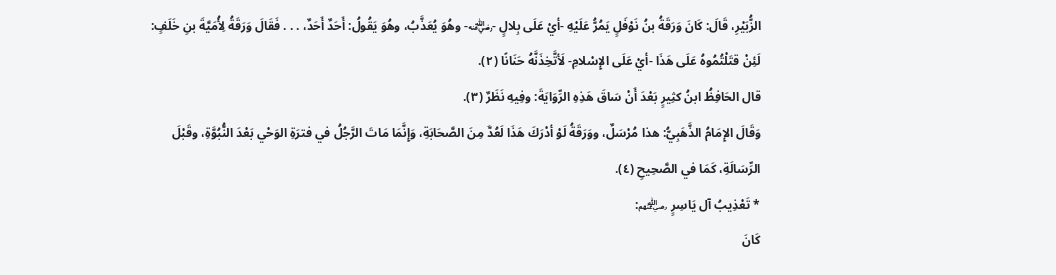الزُّبَيْرِ، قَالَ: كَانَ وَرَقَةُ بنُ نَوْفَلٍ يَمُرُّ عَلَيْهِ -أيْ عَلَى بِلالٍ -﵁- وهُوَ يُعَذَّبُ، وهُوَ يَقُولُ: أَحَدٌ أَحَدٌ، . . . فَقَالَ وَرَقَةُ لِأُمَيَّةَ بنِ خَلَفٍ: لَئِنْ قتَلْتُمُوهُ عَلَى هَذَا -أيْ عَلَى الإِسْلامِ- لَأتَّخِذَنَّهُ حَنَانًا (٢).
قال الحَافِظُ ابنُ كثِيرٍ بَعْدَ أَنْ سَاقَ هَذِهِ الرِّوَايَةَ: وفِيهِ نَظَرٌ (٣).
وَقَالَ الإِمَامُ الذَّهَبِيُّ: هذا مُرْسَلٌ، ووَرَقَةُ لَوْ أدْرَكَ هَذَا لَعُدَّ مِنَ الصَّحَابَةِ، وَإِنَّمَا مَاتَ الرَّجُلُ في فترَةِ الوَحْي بَعْدَ النُّبُوَّةِ، وقَبْلَ الرِّسَالَةِ، كَمَا في الصَّحِيحِ (٤).
* تَعْذِيبُ آل يَاسِرٍ ﵃:
كَانَ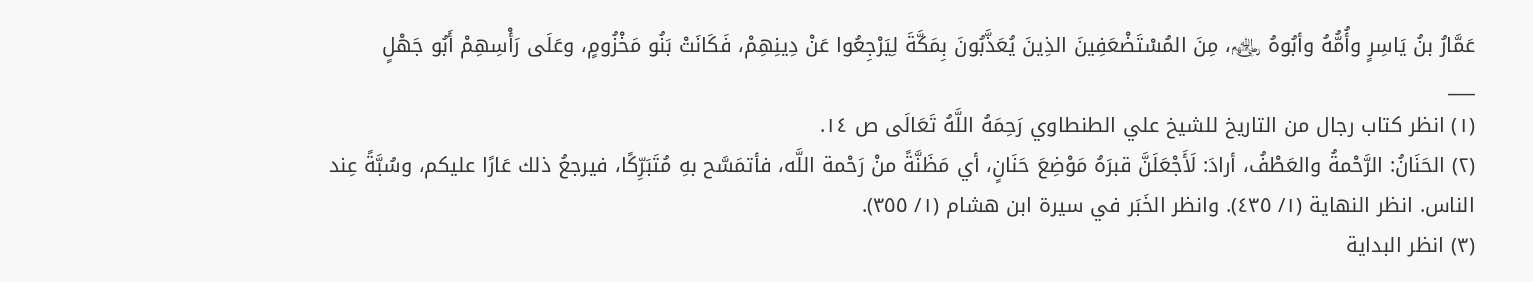عَمَّارُ بنُ يَاسِرٍ وأُمُّهُ وأبُوهُ ﵃، مِنَ المُسْتَضْعَفِينَ الذِينَ يُعَذَّبُونَ بِمَكَّةَ لِيَرْجِعُوا عَنْ دِينِهِمْ، فَكَانَتْ بَنُو مَخْزُومٍ، وعَلَى رَأْسِهِمْ أَبُو جَهْلٍ
___
(١) انظر كتاب رجال من التاريخ للشيخ علي الطنطاوي رَحِمَهُ اللَّهُ تَعَالَى ص ١٤.
(٢) الحَنَانُ: الرَّحْمةُ والعَطْفُ، أرادَ: لَأَجْعَلَنَّ قبرَهُ مَوْضِعَ حَنَانٍ، أي مَظَنَّةً منْ رَحْمة اللَّه، فأتمَسَّح بهِ مُتَبَرِّكًا، فيرجعُ ذلك عَارًا عليكم، وسُبَّةً عِند الناس. انظر النهاية (١/ ٤٣٥). وانظر الخَبَر في سيرة ابن هشام (١/ ٣٥٥).
(٣) انظر البداية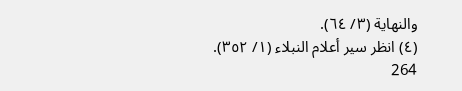والنهاية (٣/ ٦٤).
(٤) انظر سير أعلام النبلاء (١/ ٣٥٢).
264